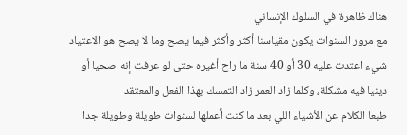هناك ظاهرة في السلوك الإنساني
مع مرور السنوات يكون مقياسنا أكثر وأكثر فيما يصح وما لا يصح هو الاعتياد
شيء اعتدت عليه 30 أو 40 سنة ما راح أغيره حتى لو عرفت إنه صحيا أو دينيا فيه مشكلة، وكلما زاد العمر زاد التمسك بهذا الفعل والمعتقد
طبعا الكلام عن الأشياء اللي بعد ما كنت أعملها لسنوات طويلة وطويلة جدا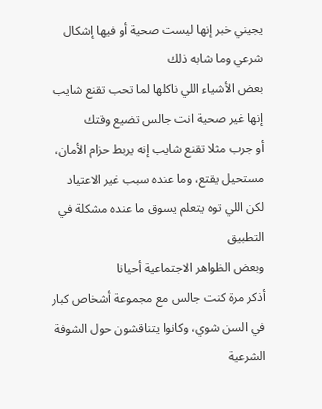يجيني خبر إنها ليست صحية أو فيها إشكال شرعي وما شابه ذلك
بعض الأشياء اللي ناكلها لما تحب تقنع شايب إنها غير صحية انت جالس تضيع وقتك
أو جرب مثلا تقنع شايب إنه يربط حزام الأمان، مستحيل يقتع، وما عنده سبب غير الاعتياد
لكن اللي توه يتعلم يسوق ما عنده مشكلة في التطبيق
وبعض الظواهر الاجتماعية أحيانا
أذكر مرة كنت جالس مع مجموعة أشخاص كبار في السن شوي، وكانوا يتناقشون حول الشوفة الشرعية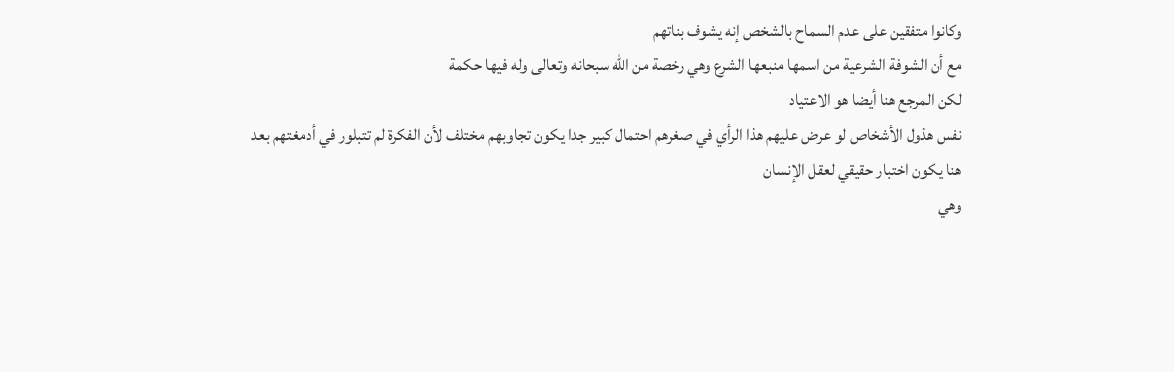وكانوا متفقين على عدم السماح بالشخص إنه يشوف بناتهم
مع أن الشوفة الشرعية من اسمها منبعها الشرع وهي رخصة من الله سبحانه وتعالى وله فيها حكمة
لكن المرجع هنا أيضا هو الاعتياد
نفس هذول الأشخاص لو عرض عليهم هذا الرأي في صغرهم احتمال كبير جدا يكون تجاوبهم مختلف لأن الفكرة لم تتبلور في أدمغتهم بعد
هنا يكون اختبار حقيقي لعقل الإنسان
وهي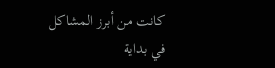كانت من أبرز المشاكل في بداية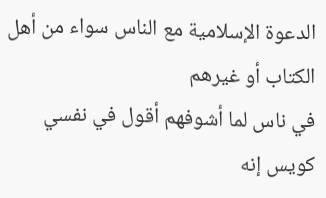الدعوة الإسلامية مع الناس سواء من أهل الكتاب أو غيرهم
في ناس لما أشوفهم أقول في نفسي كويس إنه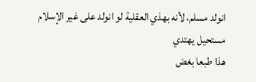انولد مسلم، لأنه بهذي العقلية لو انولد على غير الإسلام مستحيل يهتدي
هذا طبعا بغض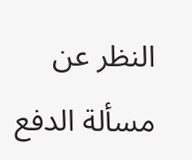النظر عن مسألة الدفع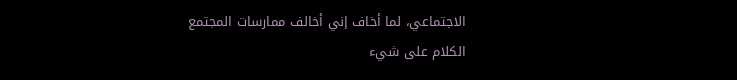الاجتماعي، لما أخاف إني أخالف ممارسات المجتمع
الكلام على شيء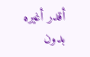أقدر أغيره بدون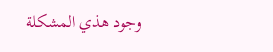وجود هذي المشكلة